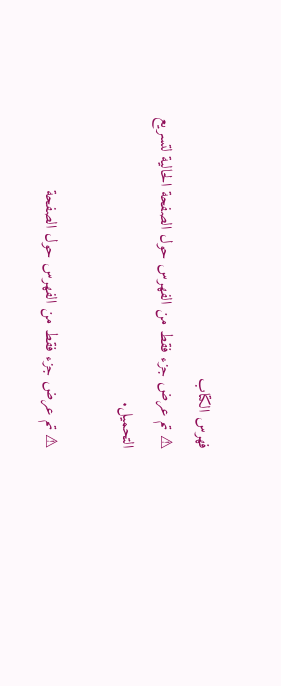فهرس الكتاب
⚠ تم عرض جزء فقط من الفهرس حول الصفحة الحالية لتسريع التحميل.

⚠ تم عرض جزء فقط من الفهرس حول الصفحة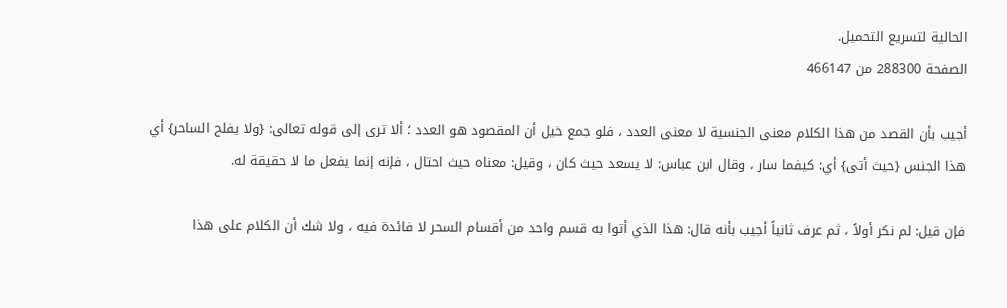الحالية لتسريع التحميل.
الصفحة 288300 من 466147

أجيب بأن القصد من هذا الكلام معنى الجنسية لا معنى العدد ، فلو جمع خيل أن المقصود هو العدد ؛ ألا ترى إلى قوله تعالى: {ولا يفلح الساحر} أي هذا الجنس {حيث أتى} أي: كيفما سار ، وقال ابن عباس: لا يسعد حيث كان ، وقيل: معناه حيث احتال ، فإنه إنما يفعل ما لا حقيقة له.

فإن قيل: لم نكر أولاً ، ثم عرف ثانياً أجيب بأنه قال: هذا الذي أتوا به قسم واحد من أقسام السحر لا فائدة فيه ، ولا شك أن الكلام على هذا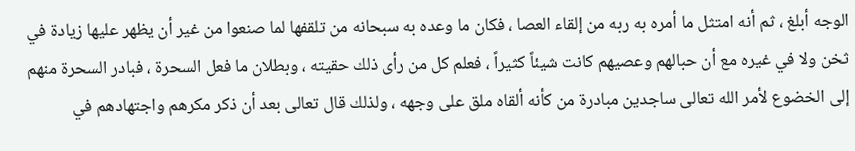الوجه أبلغ ، ثم أنه امتثل ما أمره به ربه من إلقاء العصا ، فكان ما وعده به سبحانه من تلقفها لما صنعوا من غير أن يظهر عليها زيادة في ثخن ولا في غيره مع أن حبالهم وعصيهم كانت شيئاً كثيراً ، فعلم كل من رأى ذلك حقيته ، وبطلان ما فعل السحرة ، فبادر السحرة منهم إلى الخضوع لأمر الله تعالى ساجدين مبادرة من كأنه ألقاه ملق على وجهه ، ولذلك قال تعالى بعد أن ذكر مكرهم واجتهادهم في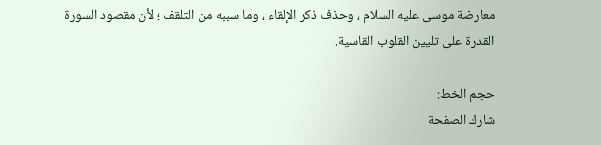معارضة موسى عليه السلام ، وحذف ذكر الإلقاء ، وما سببه من التلقف ؛ لأن مقصود السورة القدرة على تليين القلوب القاسية.

حجم الخط:
شارك الصفحة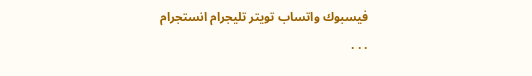فيسبوك واتساب تويتر تليجرام انستجرام
. . .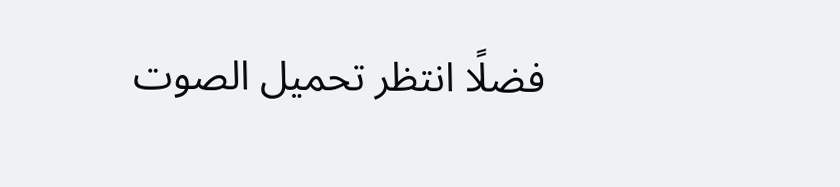فضلًا انتظر تحميل الصوت